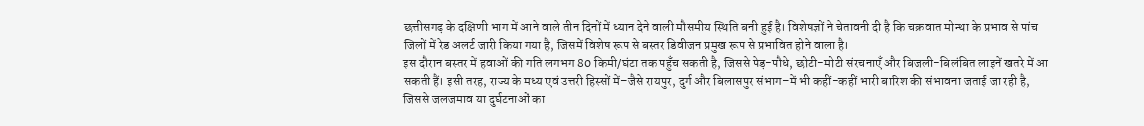छत्तीसगढ़ के दक्षिणी भाग में आने वाले तीन दिनों में ध्यान देने वाली मौसमीय स्थिति बनी हुई है। विशेषज्ञों ने चेतावनी दी है कि चक्रवात मोन्था के प्रभाव से पांच जिलों में रेड अलर्ट जारी किया गया है, जिसमें विशेष रूप से बस्तर डिवीजन प्रमुख रूप से प्रभावित होने वाला है।
इस दौरान बस्तर में हवाओं की गति लगभग 80 किमी/घंटा तक पहुँच सकती है, जिससे पेड़-पौधे, छोटी-मोटी संरचनाएँ और बिजली-बिलंबित लाइनें खतरे में आ सकती हैं। इसी तरह, राज्य के मध्य एवं उत्तरी हिस्सों में–जैसे रायपुर, दुर्ग और बिलासपुर संभाग–में भी कहीं-कहीं भारी बारिश की संभावना जताई जा रही है, जिससे जलजमाव या दुर्घटनाओं का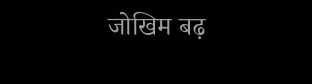जोखिम बढ़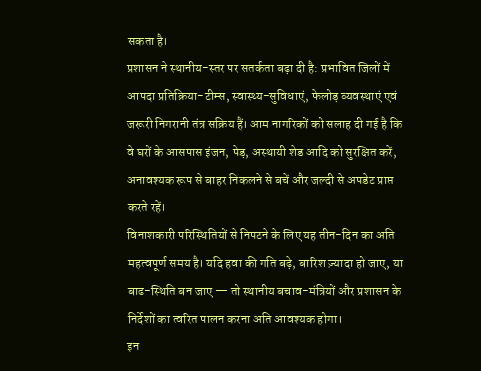सकता है।
प्रशासन ने स्थानीय-स्तर पर सतर्कता बढ़ा दी है: प्रभावित जिलों में आपदा प्रतिक्रिया-टीम्स, स्वास्थ्य-सुविधाएं, फेलोड़ व्यवस्थाएं एवं जरूरी निगरानी तंत्र सक्रिय हैं। आम नागरिकों को सलाह दी गई है कि वे घरों के आसपास इंजन, पेड़, अस्थायी शेड आदि को सुरक्षित करें, अनावश्यक रूप से बाहर निकलने से बचें और जल्दी से अपडेट प्राप्त करते रहें।
विनाशकारी परिस्थितियों से निपटने के लिए यह तीन-दिन का अति महत्वपूर्ण समय है। यदि हवा की गति बढ़े, बारिश ज़्यादा हो जाए, या बाढ-स्थिति बन जाए — तो स्थानीय बचाव-मंत्रियों और प्रशासन के निर्देशों का त्वरित पालन करना अति आवश्यक होगा।
इन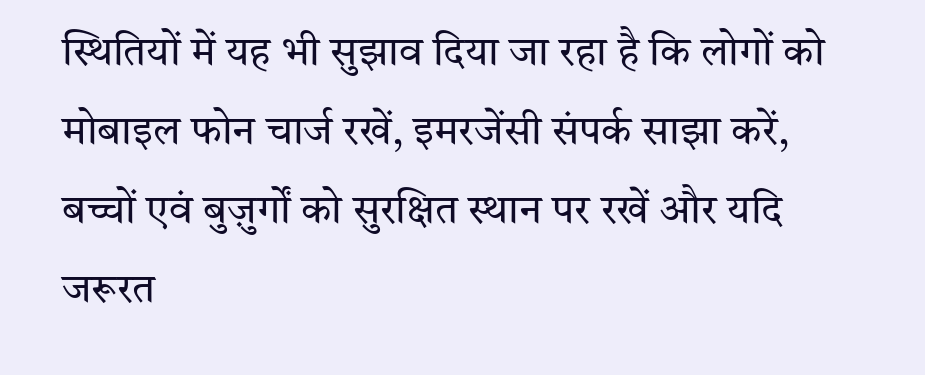स्थितियों में यह भी सुझाव दिया जा रहा है कि लोगों को मोबाइल फोन चार्ज रखें, इमरजेंसी संपर्क साझा करें, बच्चों एवं बुज़ुर्गों को सुरक्षित स्थान पर रखें और यदि जरूरत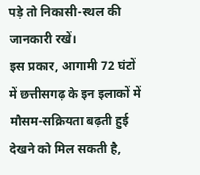पड़े तो निकासी-स्थल की जानकारी रखें।
इस प्रकार, आगामी 72 घंटों में छत्तीसगढ़ के इन इलाकों में मौसम-सक्रियता बढ़ती हुई देखने को मिल सकती है,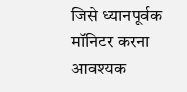जिसे ध्यानपूर्वक मॉनिटर करना आवश्यक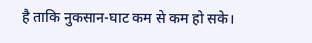है ताकि नुकसान-घाट कम से कम हो सके।